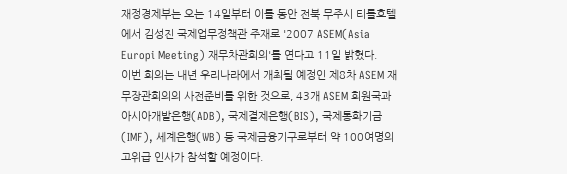재정경제부는 오는 14일부터 이틀 동안 전북 무주시 티롤호텔에서 김성진 국제업무정책관 주재로 '2007 ASEM(Asia Europi Meeting) 재무차관회의'를 연다고 11일 밝혔다.
이번 회의는 내년 우리나라에서 개최될 예정인 제8차 ASEM 재무장관회의의 사전준비를 위한 것으로, 43개 ASEM 회원국과 아시아개발은행(ADB), 국제결제은행(BIS), 국제통화기금(IMF), 세계은행(WB) 등 국제금융기구로부터 약 100여명의 고위급 인사가 참석할 예정이다.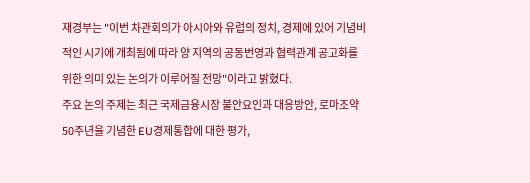재경부는 "이번 차관회의가 아시아와 유럽의 정치, 경제에 있어 기념비적인 시기에 개최됨에 따라 양 지역의 공동번영과 협력관계 공고화를 위한 의미 있는 논의가 이루어질 전망"이라고 밝혔다.
주요 논의 주제는 최근 국제금융시장 불안요인과 대응방안, 로마조약 50주년을 기념한 EU경제통합에 대한 평가,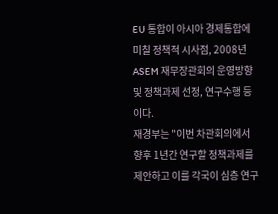EU 통합이 아시아 경제통합에 미칠 정책적 시사점, 2008년 ASEM 재무장관회의 운영방향 및 정책과제 선정, 연구수행 등이다.
재경부는 "이번 차관회의에서 향후 1년간 연구할 정책과제를 제안하고 이를 각국이 심층 연구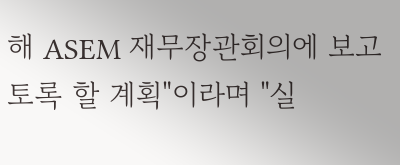해 ASEM 재무장관회의에 보고토록 할 계획"이라며 "실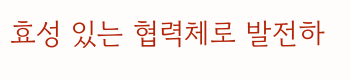효성 있는 협력체로 발전하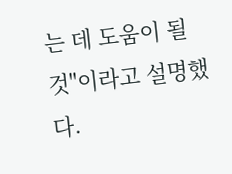는 데 도움이 될 것"이라고 설명했다.